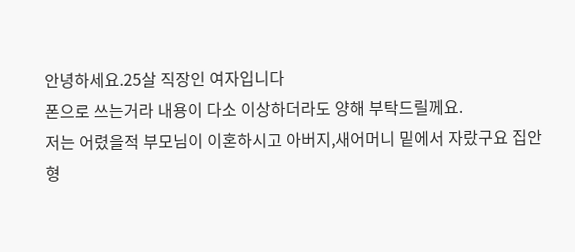안녕하세요.25살 직장인 여자입니다
폰으로 쓰는거라 내용이 다소 이상하더라도 양해 부탁드릴께요.
저는 어렸을적 부모님이 이혼하시고 아버지,새어머니 밑에서 자랐구요 집안형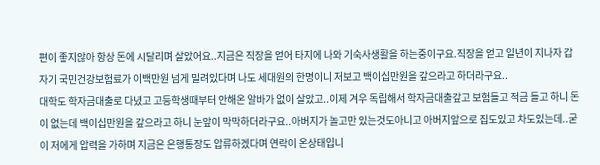편이 좋지않아 항상 돈에 시달리며 살았어요..지금은 직장을 얻어 타지에 나와 기숙사생활을 하는중이구요.직장을 얻고 일년이 지나자 갑자기 국민건강보험료가 이백만원 넘게 밀려있다며 나도 세대원의 한명이니 저보고 백이십만원을 갚으라고 하더라구요..
대학도 학자금대출로 다녔고 고등학생때부터 안해온 알바가 없이 살았고..이제 겨우 독립해서 학자금대출갚고 보험들고 적금 들고 하니 돈이 없는데 백이십만원을 갚으라고 하니 눈앞이 막막하더라구요..아버지가 놀고만 있는것도아니고 아버지앞으로 집도있고 차도있는데..굳이 저에게 압력을 가하며 지금은 은행통장도 압류하겠다며 연락이 온상태입니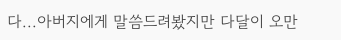다...아버지에게 말씀드려봤지만 다달이 오만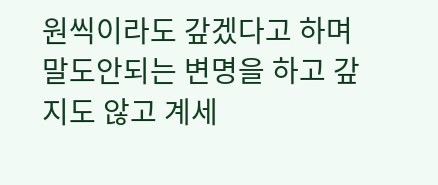원씩이라도 갚겠다고 하며 말도안되는 변명을 하고 갚지도 않고 계세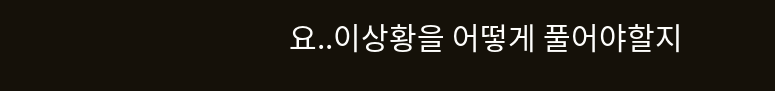요..이상황을 어떻게 풀어야할지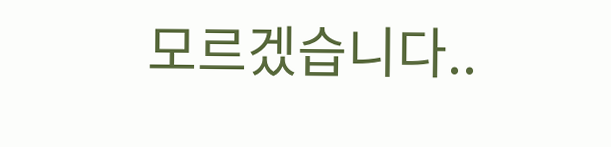모르겠습니다..